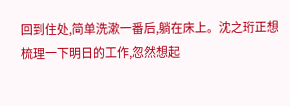回到住处,简单洗漱一番后,躺在床上。沈之珩正想梳理一下明日的工作,忽然想起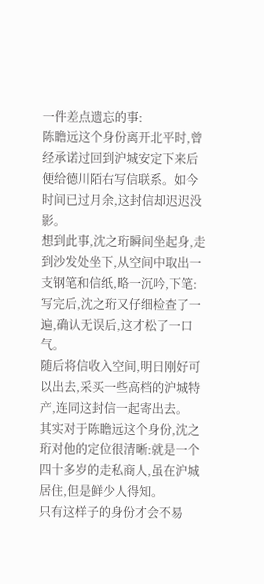一件差点遗忘的事:
陈瞻远这个身份离开北平时,曾经承诺过回到沪城安定下来后便给德川陌右写信联系。如今时间已过月余,这封信却迟迟没影。
想到此事,沈之珩瞬间坐起身,走到沙发处坐下,从空间中取出一支钢笔和信纸,略一沉吟,下笔:
写完后,沈之珩又仔细检查了一遍,确认无误后,这才松了一口气。
随后将信收入空间,明日刚好可以出去,采买一些高档的沪城特产,连同这封信一起寄出去。
其实对于陈瞻远这个身份,沈之珩对他的定位很清晰:就是一个四十多岁的走私商人,虽在沪城居住,但是鲜少人得知。
只有这样子的身份才会不易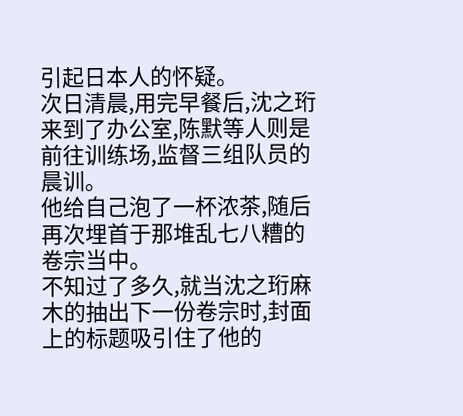引起日本人的怀疑。
次日清晨,用完早餐后,沈之珩来到了办公室,陈默等人则是前往训练场,监督三组队员的晨训。
他给自己泡了一杯浓茶,随后再次埋首于那堆乱七八糟的卷宗当中。
不知过了多久,就当沈之珩麻木的抽出下一份卷宗时,封面上的标题吸引住了他的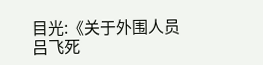目光:《关于外围人员吕飞死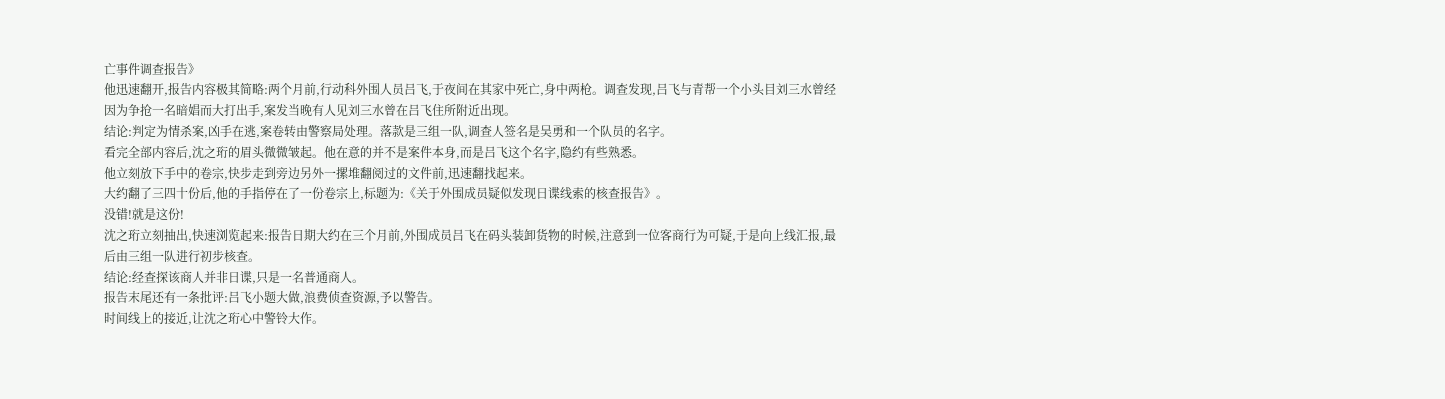亡事件调查报告》
他迅速翻开,报告内容极其简略:两个月前,行动科外围人员吕飞,于夜间在其家中死亡,身中两枪。调查发现,吕飞与青帮一个小头目刘三水曾经因为争抢一名暗娼而大打出手,案发当晚有人见刘三水曾在吕飞住所附近出现。
结论:判定为情杀案,凶手在逃,案卷转由警察局处理。落款是三组一队,调查人签名是吴勇和一个队员的名字。
看完全部内容后,沈之珩的眉头微微皱起。他在意的并不是案件本身,而是吕飞这个名字,隐约有些熟悉。
他立刻放下手中的卷宗,快步走到旁边另外一摞堆翻阅过的文件前,迅速翻找起来。
大约翻了三四十份后,他的手指停在了一份卷宗上,标题为:《关于外围成员疑似发现日谍线索的核查报告》。
没错!就是这份!
沈之珩立刻抽出,快速浏览起来:报告日期大约在三个月前,外围成员吕飞在码头装卸货物的时候,注意到一位客商行为可疑,于是向上线汇报,最后由三组一队进行初步核查。
结论:经查探该商人并非日谍,只是一名普通商人。
报告末尾还有一条批评:吕飞小题大做,浪费侦查资源,予以警告。
时间线上的接近,让沈之珩心中警铃大作。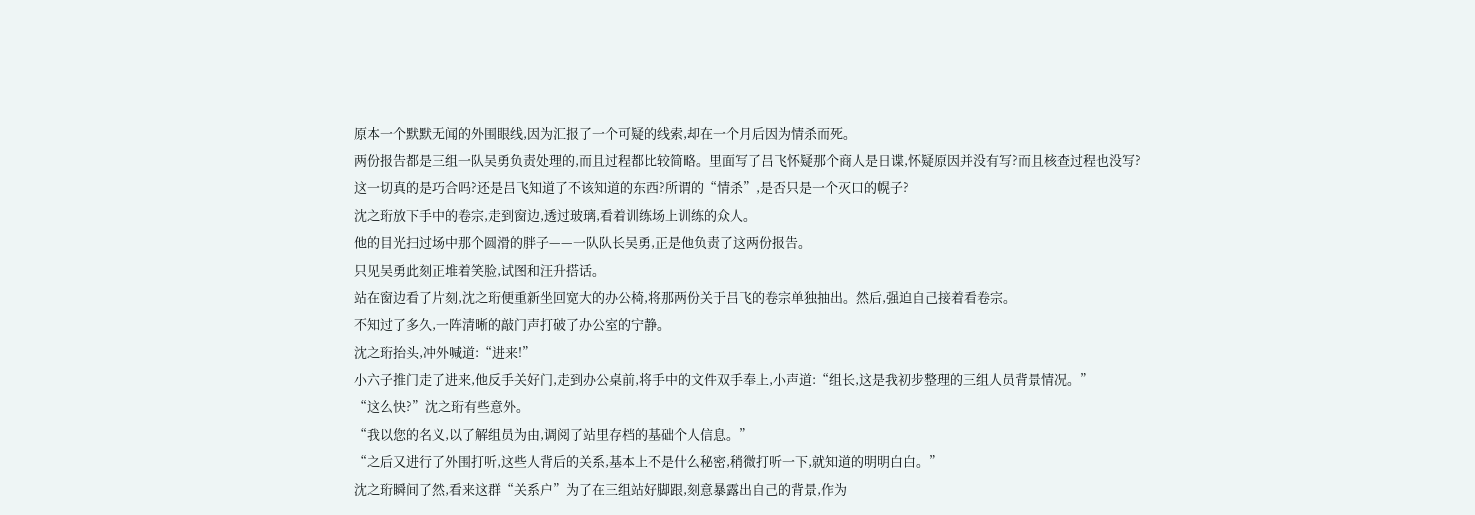原本一个默默无闻的外围眼线,因为汇报了一个可疑的线索,却在一个月后因为情杀而死。
两份报告都是三组一队吴勇负责处理的,而且过程都比较简略。里面写了吕飞怀疑那个商人是日谍,怀疑原因并没有写?而且核查过程也没写?
这一切真的是巧合吗?还是吕飞知道了不该知道的东西?所谓的“情杀”,是否只是一个灭口的幌子?
沈之珩放下手中的卷宗,走到窗边,透过玻璃,看着训练场上训练的众人。
他的目光扫过场中那个圆滑的胖子——一队队长吴勇,正是他负责了这两份报告。
只见吴勇此刻正堆着笑脸,试图和汪升搭话。
站在窗边看了片刻,沈之珩便重新坐回宽大的办公椅,将那两份关于吕飞的卷宗单独抽出。然后,强迫自己接着看卷宗。
不知过了多久,一阵清晰的敲门声打破了办公室的宁静。
沈之珩抬头,冲外喊道:“进来!”
小六子推门走了进来,他反手关好门,走到办公桌前,将手中的文件双手奉上,小声道:“组长,这是我初步整理的三组人员背景情况。”
“这么快?”沈之珩有些意外。
“我以您的名义,以了解组员为由,调阅了站里存档的基础个人信息。”
“之后又进行了外围打听,这些人背后的关系,基本上不是什么秘密,稍微打听一下,就知道的明明白白。”
沈之珩瞬间了然,看来这群“关系户”为了在三组站好脚跟,刻意暴露出自己的背景,作为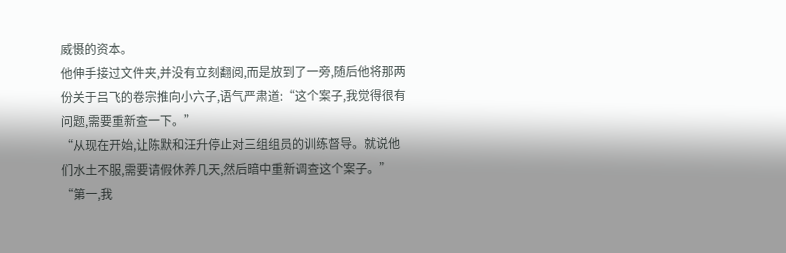威慑的资本。
他伸手接过文件夹,并没有立刻翻阅,而是放到了一旁,随后他将那两份关于吕飞的卷宗推向小六子,语气严肃道:“这个案子,我觉得很有问题,需要重新查一下。”
“从现在开始,让陈默和汪升停止对三组组员的训练督导。就说他们水土不服,需要请假休养几天,然后暗中重新调查这个案子。”
“第一,我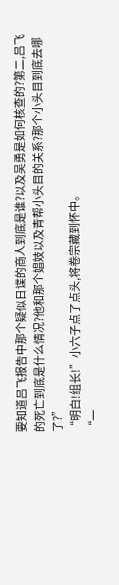要知道吕飞报告中那个疑似日谍的商人到底是谁?以及吴勇是如何核查的?第二,吕飞的死亡到底是什么情况?他和那个娼妓以及青帮小头目的关系?那个小头目到底去哪了?”
“明白!组长!”小六子点了点头,将卷宗藏到怀中。
“一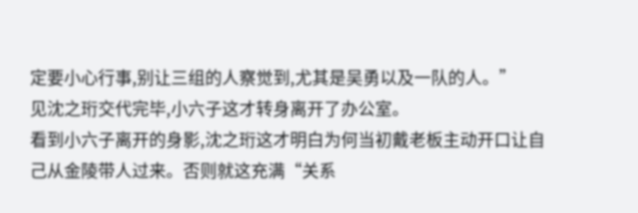定要小心行事,别让三组的人察觉到,尤其是吴勇以及一队的人。”
见沈之珩交代完毕,小六子这才转身离开了办公室。
看到小六子离开的身影,沈之珩这才明白为何当初戴老板主动开口让自己从金陵带人过来。否则就这充满“关系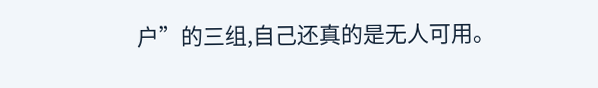户”的三组,自己还真的是无人可用。